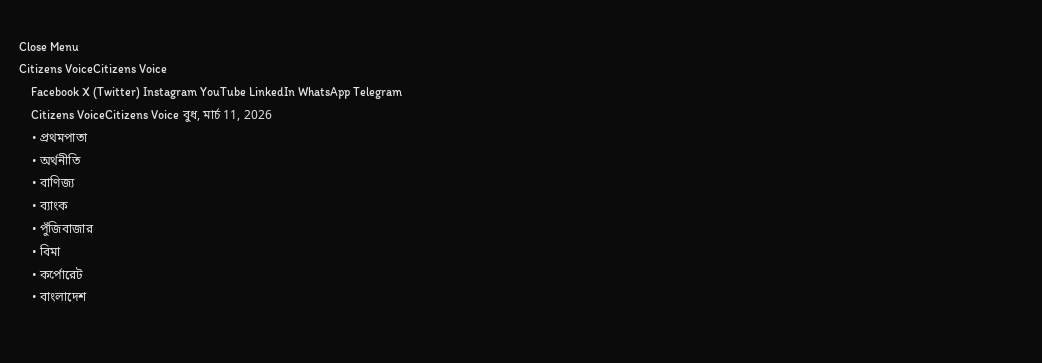Close Menu
Citizens VoiceCitizens Voice
    Facebook X (Twitter) Instagram YouTube LinkedIn WhatsApp Telegram
    Citizens VoiceCitizens Voice বুধ, মার্চ 11, 2026
    • প্রথমপাতা
    • অর্থনীতি
    • বাণিজ্য
    • ব্যাংক
    • পুঁজিবাজার
    • বিমা
    • কর্পোরেট
    • বাংলাদেশ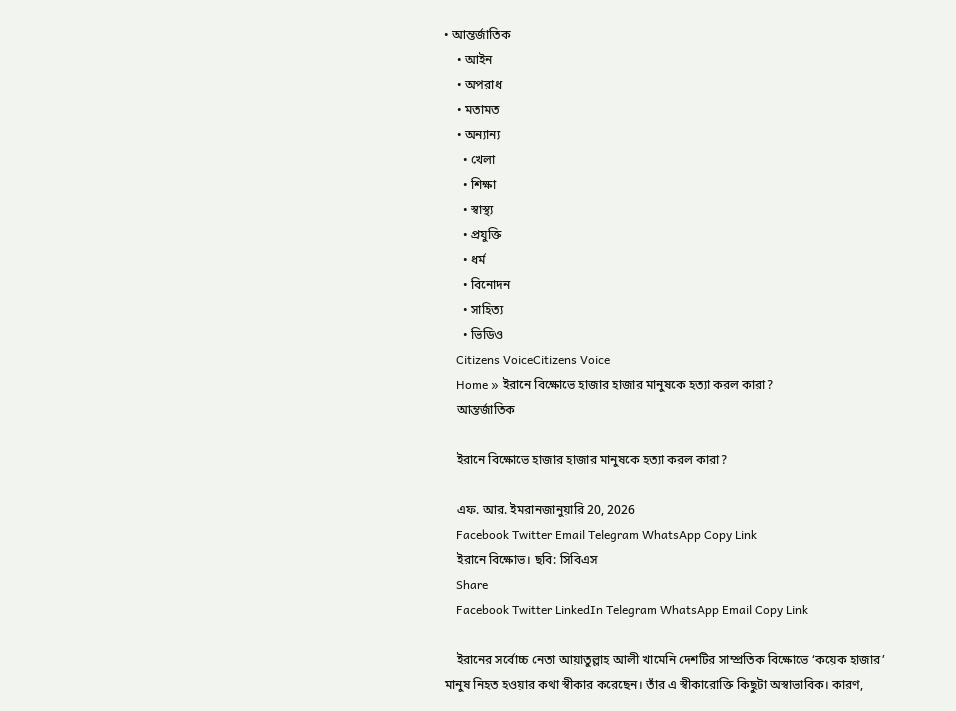• আন্তর্জাতিক
    • আইন
    • অপরাধ
    • মতামত
    • অন্যান্য
      • খেলা
      • শিক্ষা
      • স্বাস্থ্য
      • প্রযুক্তি
      • ধর্ম
      • বিনোদন
      • সাহিত্য
      • ভিডিও
    Citizens VoiceCitizens Voice
    Home » ইরানে বিক্ষোভে হাজার হাজার মানুষকে হত্যা করল কারা?
    আন্তর্জাতিক

    ইরানে বিক্ষোভে হাজার হাজার মানুষকে হত্যা করল কারা?

    এফ. আর. ইমরানজানুয়ারি 20, 2026
    Facebook Twitter Email Telegram WhatsApp Copy Link
    ইরানে বিক্ষোভ। ছবি: সিবিএস
    Share
    Facebook Twitter LinkedIn Telegram WhatsApp Email Copy Link

    ইরানের সর্বোচ্চ নেতা আয়াতুল্লাহ আলী খামেনি দেশটির সাম্প্রতিক বিক্ষোভে ‘কয়েক হাজার’ মানুষ নিহত হওয়ার কথা স্বীকার করেছেন। তাঁর এ স্বীকারোক্তি কিছুটা অস্বাভাবিক। কারণ,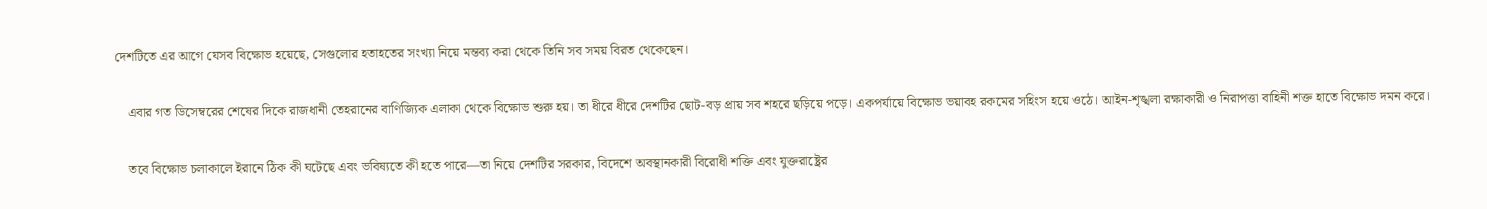দেশটিতে এর আগে যেসব বিক্ষোভ হয়েছে, সেগুলোর হতাহতের সংখ্যা নিয়ে মন্তব্য করা থেকে তিনি সব সময় বিরত থেকেছেন।

    এবার গত ডিসেম্বরের শেষের দিকে রাজধানী তেহরানের বাণিজ্যিক এলাকা থেকে বিক্ষোভ শুরু হয়। তা ধীরে ধীরে দেশটির ছোট-বড় প্রায় সব শহরে ছড়িয়ে পড়ে। একপর্যায়ে বিক্ষোভ ভয়াবহ রকমের সহিংস হয়ে ওঠে। আইন-শৃঙ্খলা রক্ষাকারী ও নিরাপত্তা বাহিনী শক্ত হাতে বিক্ষোভ দমন করে।

    তবে বিক্ষোভ চলাকালে ইরানে ঠিক কী ঘটেছে এবং ভবিষ্যতে কী হতে পারে—তা নিয়ে দেশটির সরকার, বিদেশে অবস্থানকারী বিরোধী শক্তি এবং যুক্তরাষ্ট্রের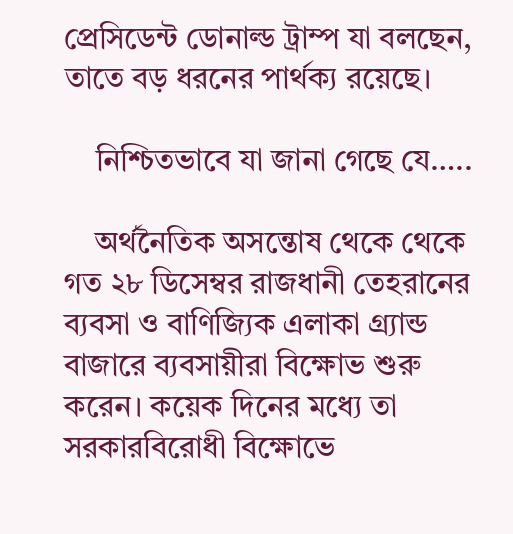প্রেসিডেন্ট ডোনাল্ড ট্রাম্প যা বলছেন, তাতে বড় ধরনের পার্থক্য রয়েছে।

    নিশ্চিতভাবে যা জানা গেছে যে…..

    অর্থনৈতিক অসন্তোষ থেকে থেকে গত ২৮ ডিসেম্বর রাজধানী তেহরানের ব্যবসা ও বাণিজ্যিক এলাকা গ্র্যান্ড বাজারে ব্যবসায়ীরা বিক্ষোভ শুরু করেন। কয়েক দিনের মধ্যে তা সরকারবিরোধী বিক্ষোভে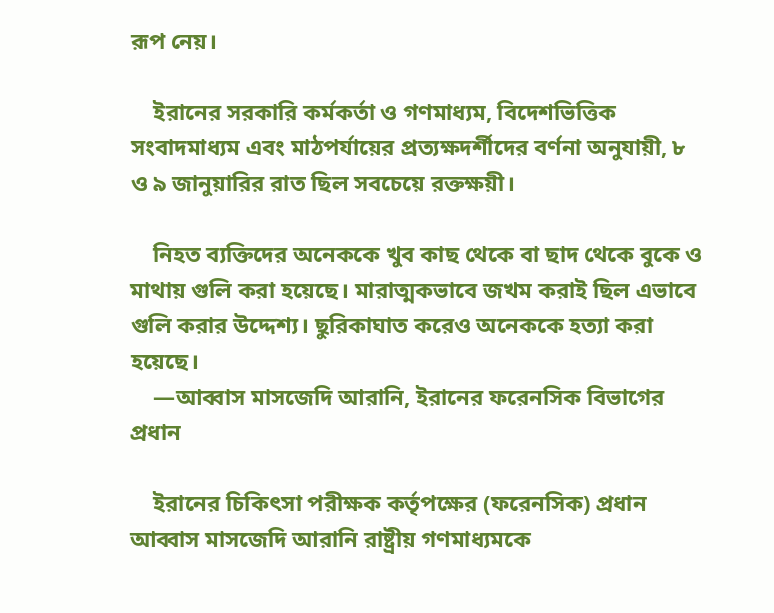রূপ নেয়।

    ইরানের সরকারি কর্মকর্তা ও গণমাধ্যম, বিদেশভিত্তিক সংবাদমাধ্যম এবং মাঠপর্যায়ের প্রত্যক্ষদর্শীদের বর্ণনা অনুযায়ী, ৮ ও ৯ জানুয়ারির রাত ছিল সবচেয়ে রক্তক্ষয়ী।

    নিহত ব্যক্তিদের অনেককে খুব কাছ থেকে বা ছাদ থেকে বুকে ও মাথায় গুলি করা হয়েছে। মারাত্মকভাবে জখম করাই ছিল এভাবে গুলি করার উদ্দেশ্য। ছুরিকাঘাত করেও অনেককে হত্যা করা হয়েছে।
    —আব্বাস মাসজেদি আরানি, ইরানের ফরেনসিক বিভাগের প্রধান

    ইরানের চিকিৎসা পরীক্ষক কর্তৃপক্ষের (ফরেনসিক) প্রধান আব্বাস মাসজেদি আরানি রাষ্ট্রীয় গণমাধ্যমকে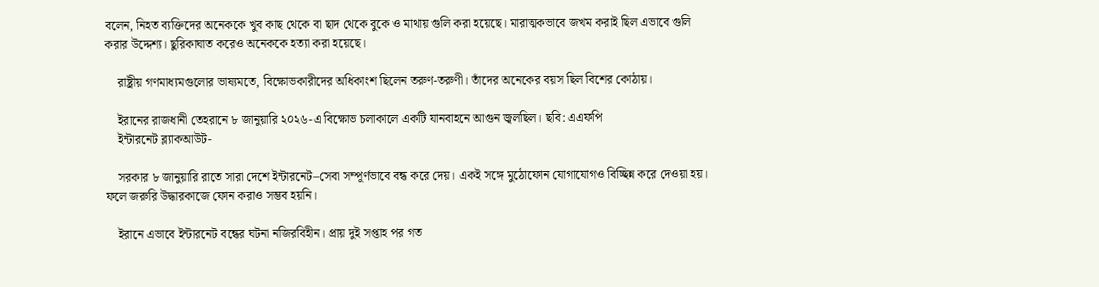বলেন, নিহত ব্যক্তিদের অনেককে খুব কাছ থেকে বা ছাদ থেকে বুকে ও মাথায় গুলি করা হয়েছে। মারাত্মকভাবে জখম করাই ছিল এভাবে গুলি করার উদ্দেশ্য। ছুরিকাঘাত করেও অনেককে হত্যা করা হয়েছে।

    রাষ্ট্রীয় গণমাধ্যমগুলোর ভাষ্যমতে, বিক্ষোভকারীদের অধিকাংশ ছিলেন তরুণ-তরুণী। তাঁদের অনেকের বয়স ছিল বিশের কোঠায়।

    ইরানের রাজধানী তেহরানে ৮ জানুয়ারি ২০২৬-এ বিক্ষোভ চলাকালে একটি যানবাহনে আগুন জ্বলছিল। ছবি: এএফপি
    ইন্টারনেট ব্ল্যাকআউট-

    সরকার ৮ জানুয়ারি রাতে সারা দেশে ইন্টারনেট–সেবা সম্পূর্ণভাবে বন্ধ করে দেয়। একই সঙ্গে মুঠোফোন যোগাযোগও বিচ্ছিন্ন করে দেওয়া হয়। ফলে জরুরি উদ্ধারকাজে ফোন করাও সম্ভব হয়নি।

    ইরানে এভাবে ইন্টারনেট বন্ধের ঘটনা নজিরবিহীন। প্রায় দুই সপ্তাহ পর গত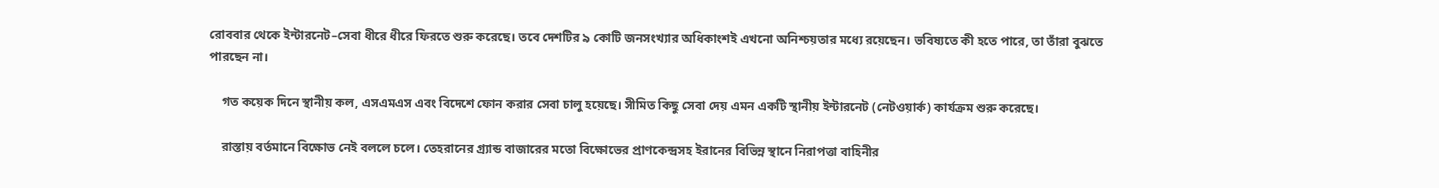রোববার থেকে ইন্টারনেট–সেবা ধীরে ধীরে ফিরতে শুরু করেছে। তবে দেশটির ৯ কোটি জনসংখ্যার অধিকাংশই এখনো অনিশ্চয়তার মধ্যে রয়েছেন। ভবিষ্যতে কী হতে পারে, তা তাঁরা বুঝতে পারছেন না।

    গত কয়েক দিনে স্থানীয় কল, এসএমএস এবং বিদেশে ফোন করার সেবা চালু হয়েছে। সীমিত কিছু সেবা দেয় এমন একটি স্থানীয় ইন্টারনেট (নেটওয়ার্ক) কার্যক্রম শুরু করেছে।

    রাস্তায় বর্তমানে বিক্ষোভ নেই বললে চলে। তেহরানের গ্র্যান্ড বাজারের মতো বিক্ষোভের প্রাণকেন্দ্রসহ ইরানের বিভিন্ন স্থানে নিরাপত্তা বাহিনীর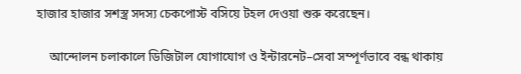হাজার হাজার সশস্ত্র সদস্য চেকপোস্ট বসিয়ে টহল দেওয়া শুরু করেছেন।

    আন্দোলন চলাকালে ডিজিটাল যোগাযোগ ও ইন্টারনেট–সেবা সম্পূর্ণভাবে বন্ধ থাকায়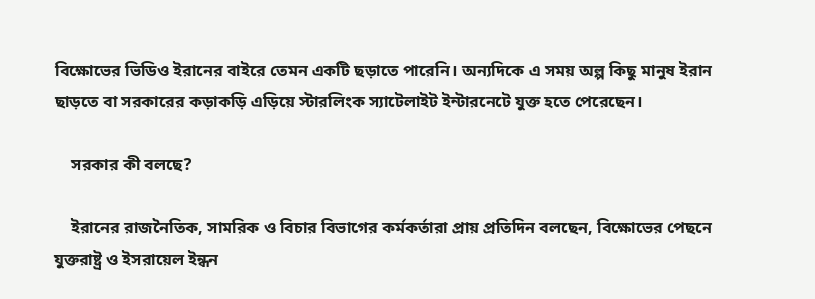বিক্ষোভের ভিডিও ইরানের বাইরে তেমন একটি ছড়াতে পারেনি। অন্যদিকে এ সময় অল্প কিছু মানুষ ইরান ছাড়তে বা সরকারের কড়াকড়ি এড়িয়ে স্টারলিংক স্যাটেলাইট ইন্টারনেটে যুক্ত হতে পেরেছেন।

    সরকার কী বলছে?

    ইরানের রাজনৈতিক, সামরিক ও বিচার বিভাগের কর্মকর্তারা প্রায় প্রতিদিন বলছেন, বিক্ষোভের পেছনে যুক্তরাষ্ট্র ও ইসরায়েল ইন্ধন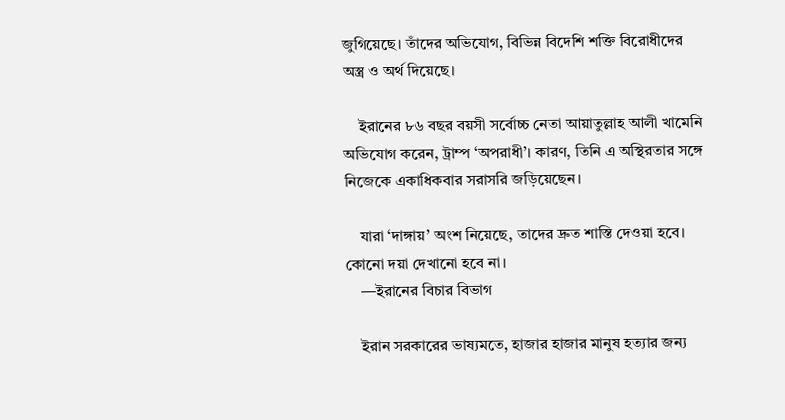জুগিয়েছে। তাঁদের অভিযোগ, বিভিন্ন বিদেশি শক্তি বিরোধীদের অস্ত্র ও অর্থ দিয়েছে।

    ইরানের ৮৬ বছর বয়সী সর্বোচ্চ নেতা আয়াতুল্লাহ আলী খামেনি অভিযোগ করেন, ট্রাম্প ‘অপরাধী’। কারণ, তিনি এ অস্থিরতার সঙ্গে নিজেকে একাধিকবার সরাসরি জড়িয়েছেন।

    যারা ‘দাঙ্গায়’ অংশ নিয়েছে, তাদের দ্রুত শাস্তি দেওয়া হবে। কোনো দয়া দেখানো হবে না।
    —ইরানের বিচার বিভাগ

    ইরান সরকারের ভাষ্যমতে, হাজার হাজার মানুষ হত্যার জন্য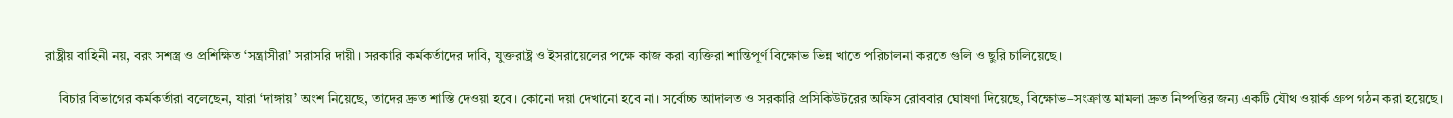রাষ্ট্রীয় বাহিনী নয়, বরং সশস্ত্র ও প্রশিক্ষিত ‘সন্ত্রাসীরা’ সরাসরি দায়ী। সরকারি কর্মকর্তাদের দাবি, যুক্তরাষ্ট্র ও ইসরায়েলের পক্ষে কাজ করা ব্যক্তিরা শান্তিপূর্ণ বিক্ষোভ ভিন্ন খাতে পরিচালনা করতে গুলি ও ছুরি চালিয়েছে।

    বিচার বিভাগের কর্মকর্তারা বলেছেন, যারা ‘দাঙ্গায়’ অংশ নিয়েছে, তাদের দ্রুত শাস্তি দেওয়া হবে। কোনো দয়া দেখানো হবে না। সর্বোচ্চ আদালত ও সরকারি প্রসিকিউটরের অফিস রোববার ঘোষণা দিয়েছে, বিক্ষোভ–সংক্রান্ত মামলা দ্রুত নিষ্পত্তির জন্য একটি যৌথ ওয়ার্ক গ্রুপ গঠন করা হয়েছে।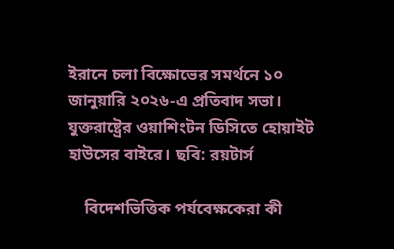ইরানে চলা বিক্ষোভের সমর্থনে ১০ জানুয়ারি ২০২৬-এ প্রতিবাদ সভা। যুক্তরাষ্ট্রের ওয়াশিংটন ডিসিতে হোয়াইট হাউসের বাইরে। ছবি: রয়টার্স

    বিদেশভিত্তিক পর্যবেক্ষকেরা কী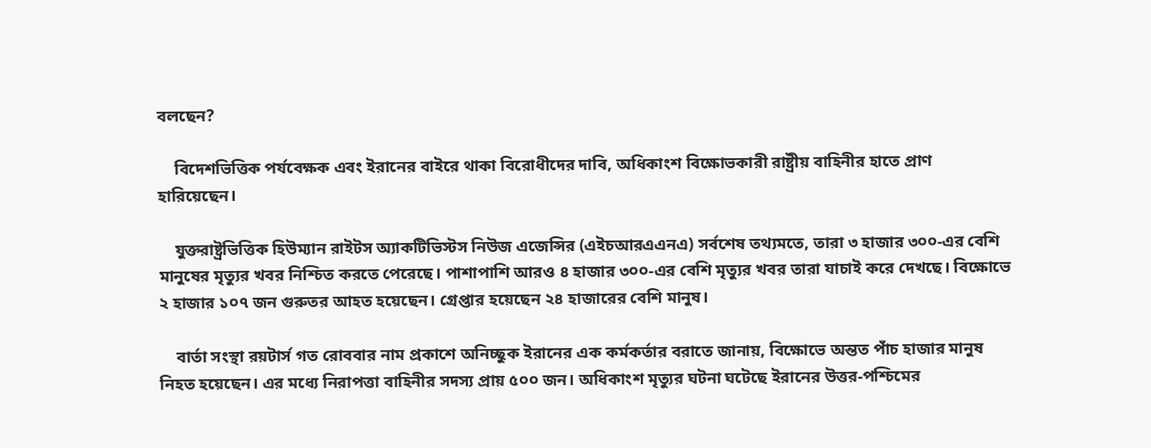বলছেন?

    বিদেশভিত্তিক পর্যবেক্ষক এবং ইরানের বাইরে থাকা বিরোধীদের দাবি, অধিকাংশ বিক্ষোভকারী রাষ্ট্রীয় বাহিনীর হাতে প্রাণ হারিয়েছেন।

    যুক্তরাষ্ট্রভিত্তিক হিউম্যান রাইটস অ্যাকটিভিস্টস নিউজ এজেন্সির (এইচআরএএনএ) সর্বশেষ তথ্যমতে, তারা ৩ হাজার ৩০০-এর বেশি মানুষের মৃত্যুর খবর নিশ্চিত করতে পেরেছে। পাশাপাশি আরও ৪ হাজার ৩০০-এর বেশি মৃত্যুর খবর তারা যাচাই করে দেখছে। বিক্ষোভে ২ হাজার ১০৭ জন গুরুতর আহত হয়েছেন। গ্রেপ্তার হয়েছেন ২৪ হাজারের বেশি মানুষ।

    বার্তা সংস্থা রয়টার্স গত রোববার নাম প্রকাশে অনিচ্ছুক ইরানের এক কর্মকর্তার বরাতে জানায়, বিক্ষোভে অন্তত পাঁচ হাজার মানুষ নিহত হয়েছেন। এর মধ্যে নিরাপত্তা বাহিনীর সদস্য প্রায় ৫০০ জন। অধিকাংশ মৃত্যুর ঘটনা ঘটেছে ইরানের উত্তর-পশ্চিমের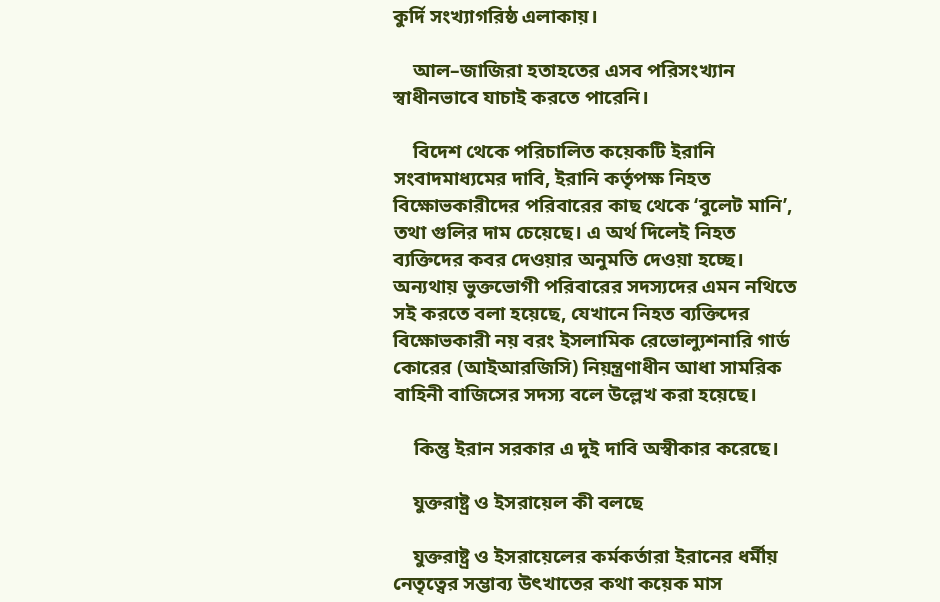কুর্দি সংখ্যাগরিষ্ঠ এলাকায়।

    আল–জাজিরা হতাহতের এসব পরিসংখ্যান স্বাধীনভাবে যাচাই করতে পারেনি।

    বিদেশ থেকে পরিচালিত কয়েকটি ইরানি সংবাদমাধ্যমের দাবি, ইরানি কর্তৃপক্ষ নিহত বিক্ষোভকারীদের পরিবারের কাছ থেকে ‘বুলেট মানি’, তথা গুলির দাম চেয়েছে। এ অর্থ দিলেই নিহত ব্যক্তিদের কবর দেওয়ার অনুমতি দেওয়া হচ্ছে। অন্যথায় ভুক্তভোগী পরিবারের সদস্যদের এমন নথিতে সই করতে বলা হয়েছে, যেখানে নিহত ব্যক্তিদের বিক্ষোভকারী নয় বরং ইসলামিক রেভোল্যুশনারি গার্ড কোরের (আইআরজিসি) নিয়ন্ত্রণাধীন আধা সামরিক বাহিনী বাজিসের সদস্য বলে উল্লেখ করা হয়েছে।

    কিন্তু ইরান সরকার এ দুই দাবি অস্বীকার করেছে।

    যুক্তরাষ্ট্র ও ইসরায়েল কী বলছে

    যুক্তরাষ্ট্র ও ইসরায়েলের কর্মকর্তারা ইরানের ধর্মীয় নেতৃত্বের সম্ভাব্য উৎখাতের কথা কয়েক মাস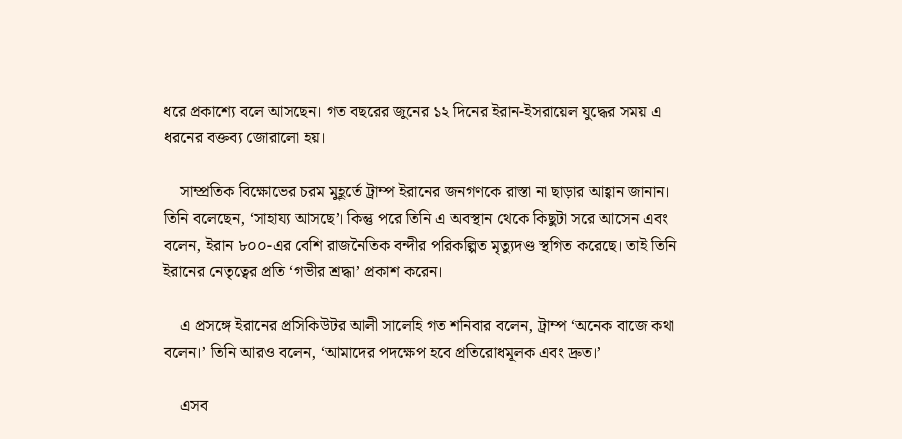ধরে প্রকাশ্যে বলে আসছেন। গত বছরের জুনের ১২ দিনের ইরান-ইসরায়েল যুদ্ধের সময় এ ধরনের বক্তব্য জোরালো হয়।

    সাম্প্রতিক বিক্ষোভের চরম মুহূর্তে ট্রাম্প ইরানের জনগণকে রাস্তা না ছাড়ার আহ্বান জানান। তিনি বলেছেন, ‘সাহায্য আসছে’। কিন্তু পরে তিনি এ অবস্থান থেকে কিছুটা সরে আসেন এবং বলেন, ইরান ৮০০-এর বেশি রাজনৈতিক বন্দীর পরিকল্পিত মৃত্যুদণ্ড স্থগিত করেছে। তাই তিনি ইরানের নেতৃত্বের প্রতি ‘গভীর শ্রদ্ধা’ প্রকাশ করেন।

    এ প্রসঙ্গে ইরানের প্রসিকিউটর আলী সালেহি গত শনিবার বলেন, ট্রাম্প ‘অনেক বাজে কথা বলেন।’ তিনি আরও বলেন, ‘আমাদের পদক্ষেপ হবে প্রতিরোধমূলক এবং দ্রুত।’

    এসব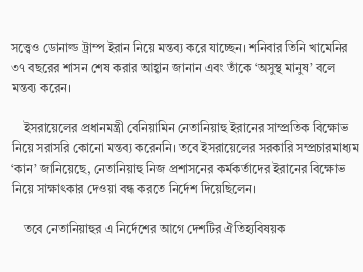সত্ত্বেও ডোনাল্ড ট্রাম্প ইরান নিয়ে মন্তব্য করে যাচ্ছেন। শনিবার তিনি খামেনির ৩৭ বছরের শাসন শেষ করার আহ্বান জানান এবং তাঁকে ‘অসুস্থ মানুষ’ বলে মন্তব্য করেন।

    ইসরায়েলের প্রধানমন্ত্রী বেনিয়ামিন নেতানিয়াহু ইরানের সাম্প্রতিক বিক্ষোভ নিয়ে সরাসরি কোনো মন্তব্য করেননি। তবে ইসরায়েলের সরকারি সম্প্রচারমাধ্যম ‘কান’ জানিয়েছে, নেতানিয়াহু নিজ প্রশাসনের কর্মকর্তাদের ইরানের বিক্ষোভ নিয়ে সাক্ষাৎকার দেওয়া বন্ধ করতে নির্দেশ দিয়েছিলেন।

    তবে নেতানিয়াহুর এ নির্দেশের আগে দেশটির ঐতিহ্যবিষয়ক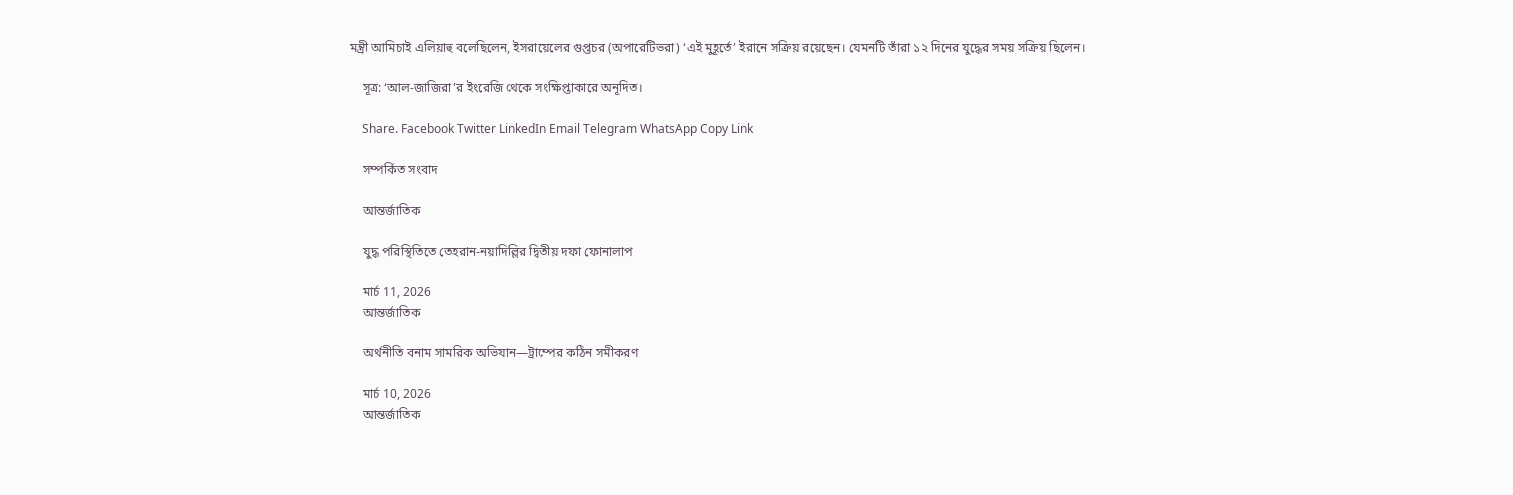মন্ত্রী আমিচাই এলিয়াহু বলেছিলেন, ইসরায়েলের গুপ্তচর (অপারেটিভরা) ‘এই মুহূর্তে’ ইরানে সক্রিয় রয়েছেন। যেমনটি তাঁরা ১২ দিনের যুদ্ধের সময় সক্রিয় ছিলেন।

    সূত্র: ‘আল-জাজিরা’র ইংরেজি থেকে সংক্ষিপ্তাকারে অনূদিত।

    Share. Facebook Twitter LinkedIn Email Telegram WhatsApp Copy Link

    সম্পর্কিত সংবাদ

    আন্তর্জাতিক

    যুদ্ধ পরিস্থিতিতে তেহরান-নয়াদিল্লির দ্বিতীয় দফা ফোনালাপ

    মার্চ 11, 2026
    আন্তর্জাতিক

    অর্থনীতি বনাম সামরিক অভিযান—ট্রাম্পের কঠিন সমীকরণ

    মার্চ 10, 2026
    আন্তর্জাতিক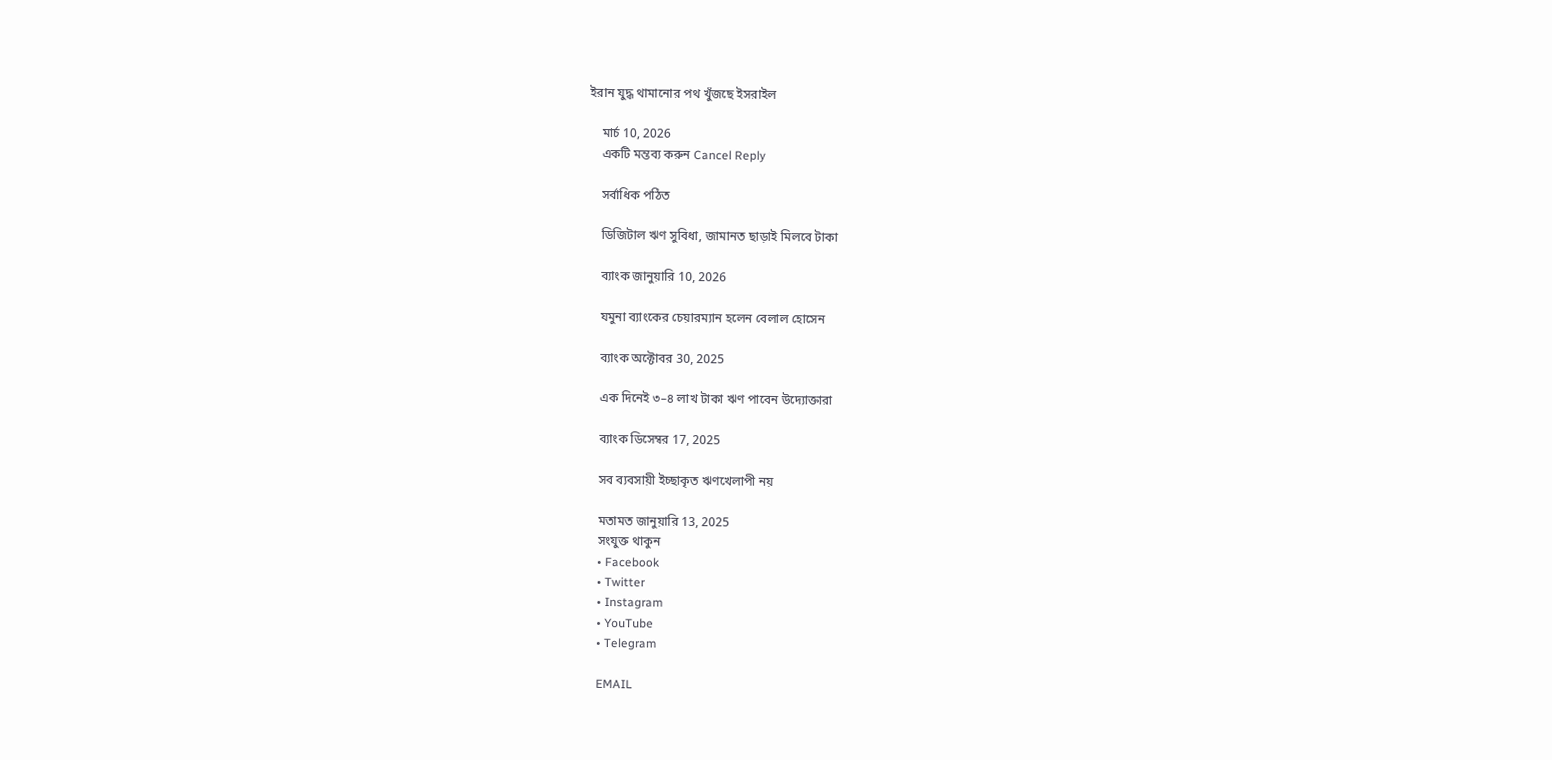ইরান যুদ্ধ থামানোর পথ খুঁজছে ইসরাইল

    মার্চ 10, 2026
    একটি মন্তব্য করুন Cancel Reply

    সর্বাধিক পঠিত

    ডিজিটাল ঋণ সুবিধা, জামানত ছাড়াই মিলবে টাকা

    ব্যাংক জানুয়ারি 10, 2026

    যমুনা ব্যাংকের চেয়ারম্যান হলেন বেলাল হোসেন

    ব্যাংক অক্টোবর 30, 2025

    এক দিনেই ৩–৪ লাখ টাকা ঋণ পাবেন উদ্যোক্তারা

    ব্যাংক ডিসেম্বর 17, 2025

    সব ব্যবসায়ী ইচ্ছাকৃত ঋণখেলাপী নয়

    মতামত জানুয়ারি 13, 2025
    সংযুক্ত থাকুন
    • Facebook
    • Twitter
    • Instagram
    • YouTube
    • Telegram

    EMAIL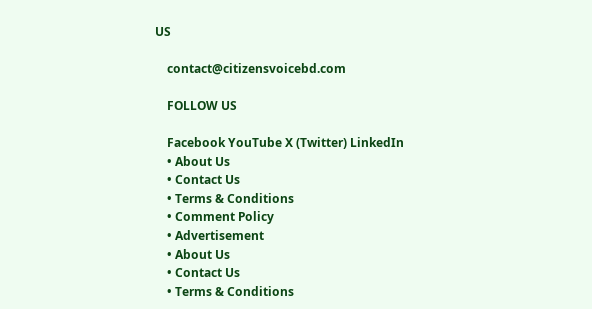US

    contact@citizensvoicebd.com

    FOLLOW US

    Facebook YouTube X (Twitter) LinkedIn
    • About Us
    • Contact Us
    • Terms & Conditions
    • Comment Policy
    • Advertisement
    • About Us
    • Contact Us
    • Terms & Conditions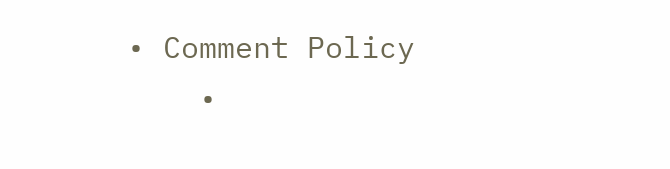• Comment Policy
    •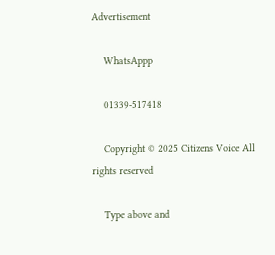Advertisement

    WhatsAppp

    01339-517418

    Copyright © 2025 Citizens Voice All rights reserved

    Type above and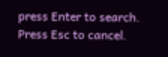press Enter to search. Press Esc to cancel.